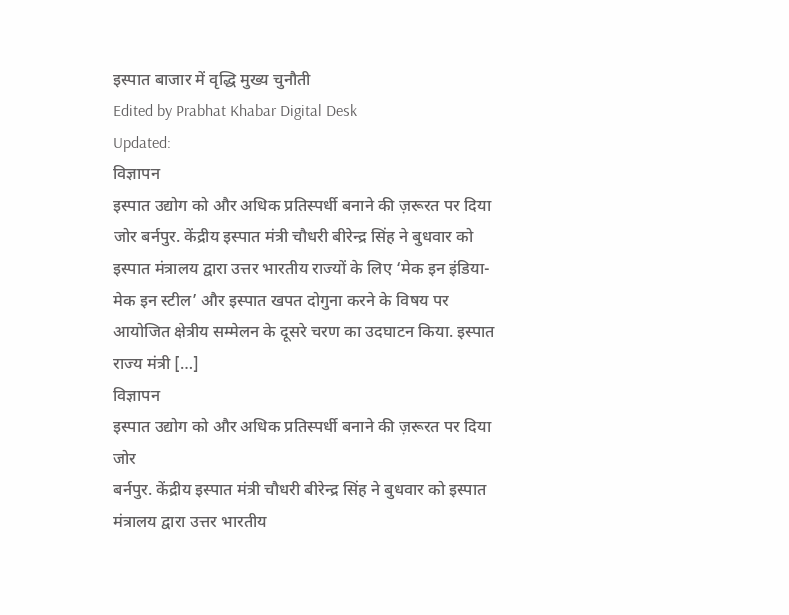इस्पात बाजार में वृद्धि मुख्य चुनौती
Edited by Prabhat Khabar Digital Desk
Updated:
विज्ञापन
इस्पात उद्योग को और अधिक प्रतिस्पर्धी बनाने की ज़रूरत पर दिया जोर बर्नपुर. केंद्रीय इस्पात मंत्री चौधरी बीरेन्द्र सिंह ने बुधवार को इस्पात मंत्रालय द्वारा उत्तर भारतीय राज्यों के लिए ‘मेक इन इंडिया-मेक इन स्टील’ और इस्पात खपत दोगुना करने के विषय पर आयोजित क्षेत्रीय सम्मेलन के दूसरे चरण का उदघाटन किया. इस्पात राज्य मंत्री […]
विज्ञापन
इस्पात उद्योग को और अधिक प्रतिस्पर्धी बनाने की ज़रूरत पर दिया जोर
बर्नपुर. केंद्रीय इस्पात मंत्री चौधरी बीरेन्द्र सिंह ने बुधवार को इस्पात मंत्रालय द्वारा उत्तर भारतीय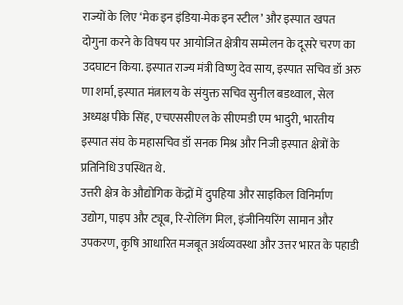राज्यों के लिए ‘मेक इन इंडिया-मेक इन स्टील’ और इस्पात खपत दोगुना करने के विषय पर आयोजित क्षेत्रीय सम्मेलन के दूसरे चरण का उदघाटन किया. इस्पात राज्य मंत्री विष्णु देव साय, इस्पात सचिव डॉ अरु णा शर्मा, इस्पात मंत्नालय के संयुक्त सचिव सुनील बडथ्वाल, सेल अध्यक्ष पीके सिंह, एचएससीएल के सीएमडी एम भादुरी, भारतीय इस्पात संघ के महासचिव डॉ सनक मिश्र और निजी इस्पात क्षेत्रों के प्रतिनिधि उपस्थित थे.
उत्तरी क्षेत्र के औद्योगिक केंद्रों में दुपहिया और साइकिल विनिर्माण उद्योग, पाइप और ट्यूब, रि-रोलिंग मिल, इंजीनियरिंग सामान और उपकरण, कृषि आधारित मजबूत अर्थव्यवस्था और उत्तर भारत के पहाडी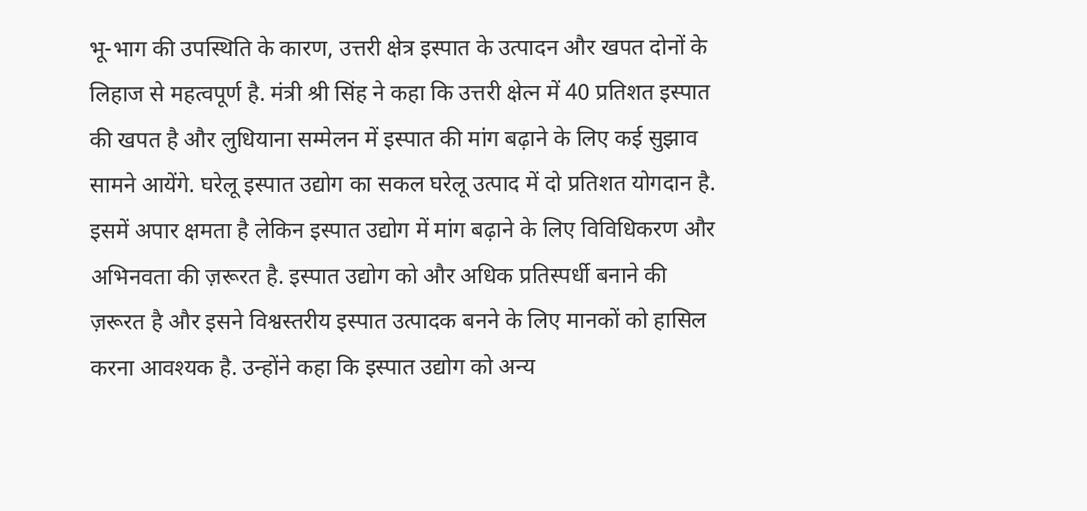भू-भाग की उपस्थिति के कारण, उत्तरी क्षेत्र इस्पात के उत्पादन और खपत दोनों के लिहाज से महत्वपूर्ण है. मंत्री श्री सिंह ने कहा कि उत्तरी क्षेत्न में 40 प्रतिशत इस्पात की खपत है और लुधियाना सम्मेलन में इस्पात की मांग बढ़ाने के लिए कई सुझाव सामने आयेंगे. घरेलू इस्पात उद्योग का सकल घरेलू उत्पाद में दो प्रतिशत योगदान है.
इसमें अपार क्षमता है लेकिन इस्पात उद्योग में मांग बढ़ाने के लिए विविधिकरण और अभिनवता की ज़रूरत है. इस्पात उद्योग को और अधिक प्रतिस्पर्धी बनाने की ज़रूरत है और इसने विश्वस्तरीय इस्पात उत्पादक बनने के लिए मानकों को हासिल करना आवश्यक है. उन्होंने कहा कि इस्पात उद्योग को अन्य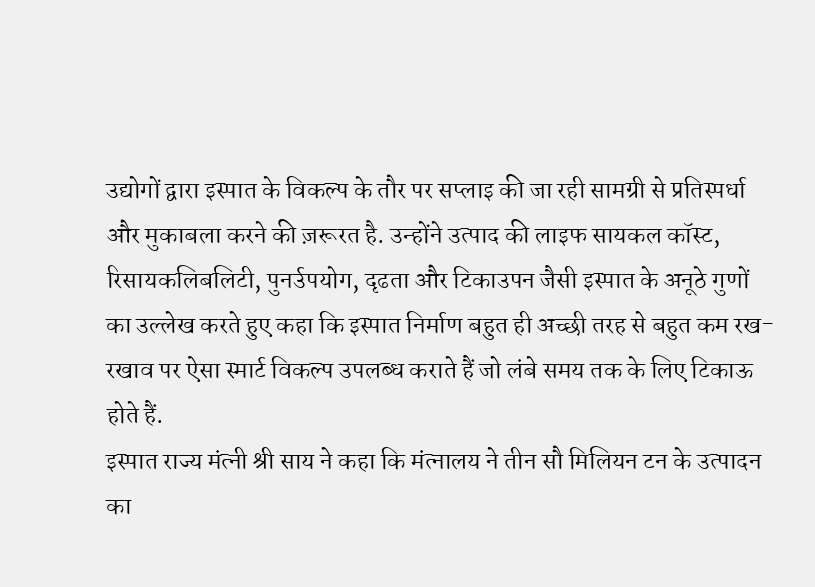उद्योगों द्वारा इस्पात के विकल्प के तौर पर सप्लाइ की जा रही सामग्री से प्रतिस्पर्धा और मुकाबला करने की ज़रूरत है. उन्होंने उत्पाद की लाइफ सायकल कॉस्ट, रिसायकलिबलिटी, पुनर्उपयोग, दृढता और टिकाउपन जैसी इस्पात के अनूठे गुणों का उल्लेख करते हुए कहा कि इस्पात निर्माण बहुत ही अच्छी तरह से बहुत कम रख-रखाव पर ऐसा स्मार्ट विकल्प उपलब्ध कराते हैं जो लंबे समय तक के लिए टिकाऊ होते हैं.
इस्पात राज्य मंत्नी श्री साय ने कहा कि मंत्नालय ने तीन सौ मिलियन टन के उत्पादन का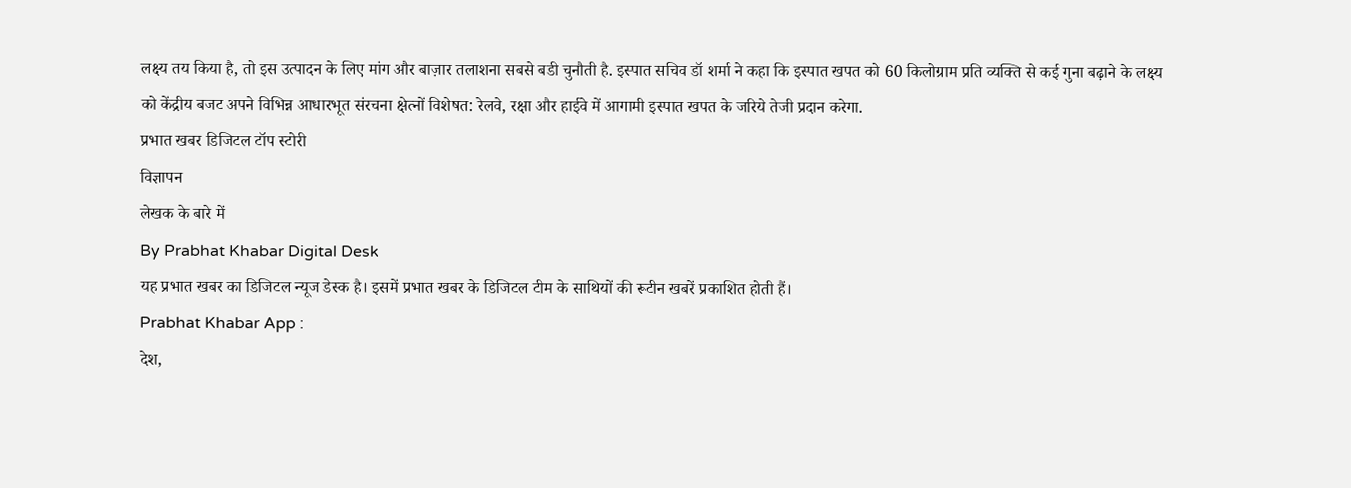लक्ष्य तय किया है, तो इस उत्पादन के लिए मांग और बाज़ार तलाशना सबसे बडी चुनौती है. इस्पात सचिव डॉ शर्मा ने कहा कि इस्पात खपत को 60 किलोग्राम प्रति व्यक्ति से कई गुना बढ़ाने के लक्ष्य को केंद्रीय बजट अपने विभिन्न आधारभूत संरचना क्षेत्नों विशेषत: रेलवे, रक्षा और हाईवे में आगामी इस्पात खपत के जरिये तेजी प्रदान करेगा.
प्रभात खबर डिजिटल टॉप स्टोरी
विज्ञापन
लेखक के बारे में
By Prabhat Khabar Digital Desk
यह प्रभात खबर का डिजिटल न्यूज डेस्क है। इसमें प्रभात खबर के डिजिटल टीम के साथियों की रूटीन खबरें प्रकाशित होती हैं।
Prabhat Khabar App :
देश,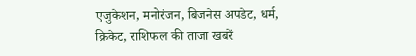एजुकेशन, मनोरंजन, बिजनेस अपडेट, धर्म, क्रिकेट, राशिफल की ताजा खबरें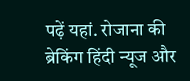पढ़ें यहां. रोजाना की ब्रेकिंग हिंदी न्यूज और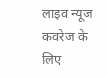लाइव न्यूज कवरेज के लिए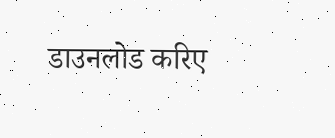डाउनलोड करिए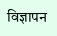विज्ञापन